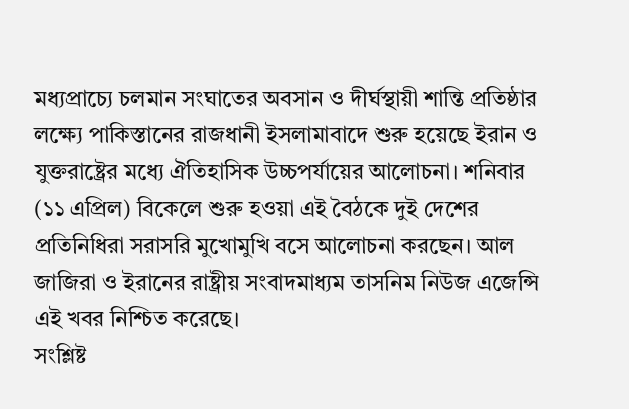মধ্যপ্রাচ্যে চলমান সংঘাতের অবসান ও দীর্ঘস্থায়ী শান্তি প্রতিষ্ঠার লক্ষ্যে পাকিস্তানের রাজধানী ইসলামাবাদে শুরু হয়েছে ইরান ও যুক্তরাষ্ট্রের মধ্যে ঐতিহাসিক উচ্চপর্যায়ের আলোচনা। শনিবার (১১ এপ্রিল) বিকেলে শুরু হওয়া এই বৈঠকে দুই দেশের প্রতিনিধিরা সরাসরি মুখোমুখি বসে আলোচনা করছেন। আল জাজিরা ও ইরানের রাষ্ট্রীয় সংবাদমাধ্যম তাসনিম নিউজ এজেন্সি এই খবর নিশ্চিত করেছে।
সংশ্লিষ্ট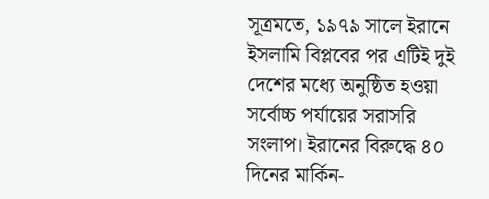সূত্রমতে, ১৯৭৯ সালে ইরানে ইসলামি বিপ্লবের পর এটিই দুই দেশের মধ্যে অনুষ্ঠিত হওয়া সর্বোচ্চ পর্যায়ের সরাসরি সংলাপ। ইরানের বিরুদ্ধে ৪০ দিনের মার্কিন-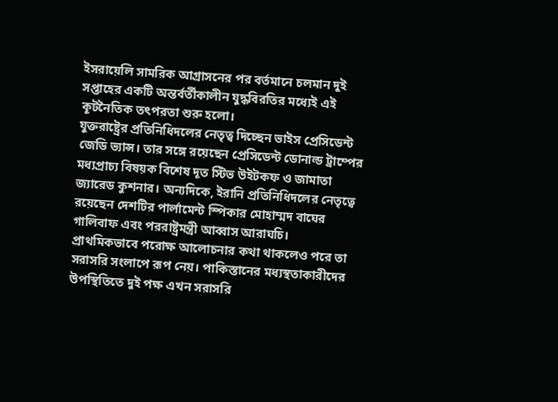ইসরায়েলি সামরিক আগ্রাসনের পর বর্তমানে চলমান দুই সপ্তাহের একটি অন্তর্বর্তীকালীন যুদ্ধবিরতির মধ্যেই এই কূটনৈতিক তৎপরতা শুরু হলো।
যুক্তরাষ্ট্রের প্রতিনিধিদলের নেতৃত্ব দিচ্ছেন ভাইস প্রেসিডেন্ট জেডি ভ্যান্স। তার সঙ্গে রয়েছেন প্রেসিডেন্ট ডোনাল্ড ট্রাম্পের মধ্যপ্রাচ্য বিষয়ক বিশেষ দূত স্টিভ উইটকফ ও জামাতা জ্যারেড কুশনার। অন্যদিকে, ইরানি প্রতিনিধিদলের নেতৃত্বে রয়েছেন দেশটির পার্লামেন্ট স্পিকার মোহাম্মদ বাঘের গালিবাফ এবং পররাষ্ট্রমন্ত্রী আব্বাস আরাঘচি।
প্রাথমিকভাবে পরোক্ষ আলোচনার কথা থাকলেও পরে তা সরাসরি সংলাপে রূপ নেয়। পাকিস্তানের মধ্যস্থতাকারীদের উপস্থিতিতে দুই পক্ষ এখন সরাসরি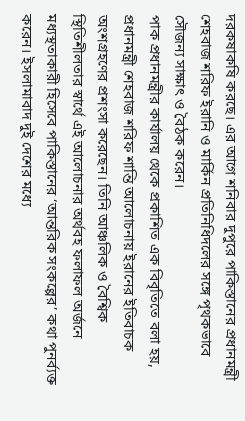দরকষাকষি করছে। এর আগে শনিবার দুপুরে পাকিস্তানের প্রধানমন্ত্রী শেহবাজ শরিফ ইরানি ও মার্কিন প্রতিনিধিদলের সঙ্গে পৃথকভাবে সৌজন্য সাক্ষাৎ ও বৈঠক করেন।
পাক প্রধানমন্ত্রীর কার্যালয় থেকে প্রকাশিত এক বিবৃতিতে বলা হয়, প্রধানমন্ত্রী শেহবাজ শরিফ শান্তি আলোচনায় ইরানের ইতিবাচক অংশগ্রহণের প্রশংসা করেছেন। তিনি আঞ্চলিক ও বৈশ্বিক স্থিতিশীলতার স্বার্থে এই আলোচনার অর্থবহ ফলাফল অর্জনে মধ্যস্থতাকারী হিসেবে পাকিস্তানের ‘আন্তরিক সংকল্পের’ কথা পুনর্ব্যক্ত করেন। ইসলামাবাদ দুই দেশের মধ্যে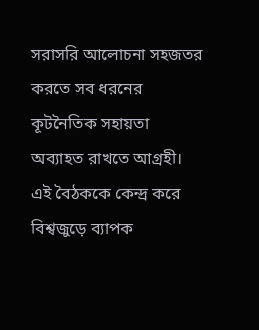সরাসরি আলোচনা সহজতর করতে সব ধরনের কূটনৈতিক সহায়তা অব্যাহত রাখতে আগ্রহী।
এই বৈঠককে কেন্দ্র করে বিশ্বজুড়ে ব্যাপক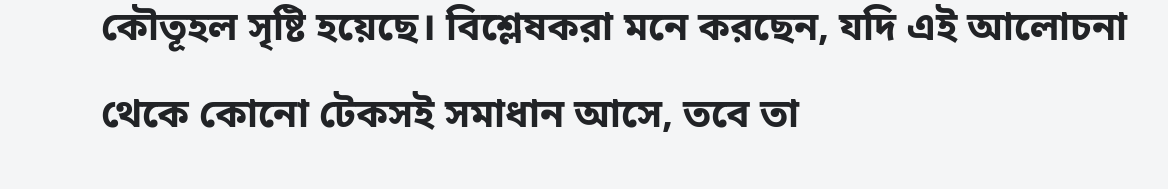কৌতূহল সৃষ্টি হয়েছে। বিশ্লেষকরা মনে করছেন, যদি এই আলোচনা থেকে কোনো টেকসই সমাধান আসে, তবে তা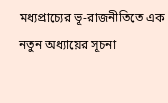মধ্যপ্রাচ্যের ভূ-রাজনীতিতে এক নতুন অধ্যায়ের সূচনা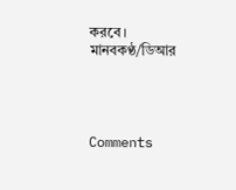করবে।
মানবকণ্ঠ/ডিআর




Comments